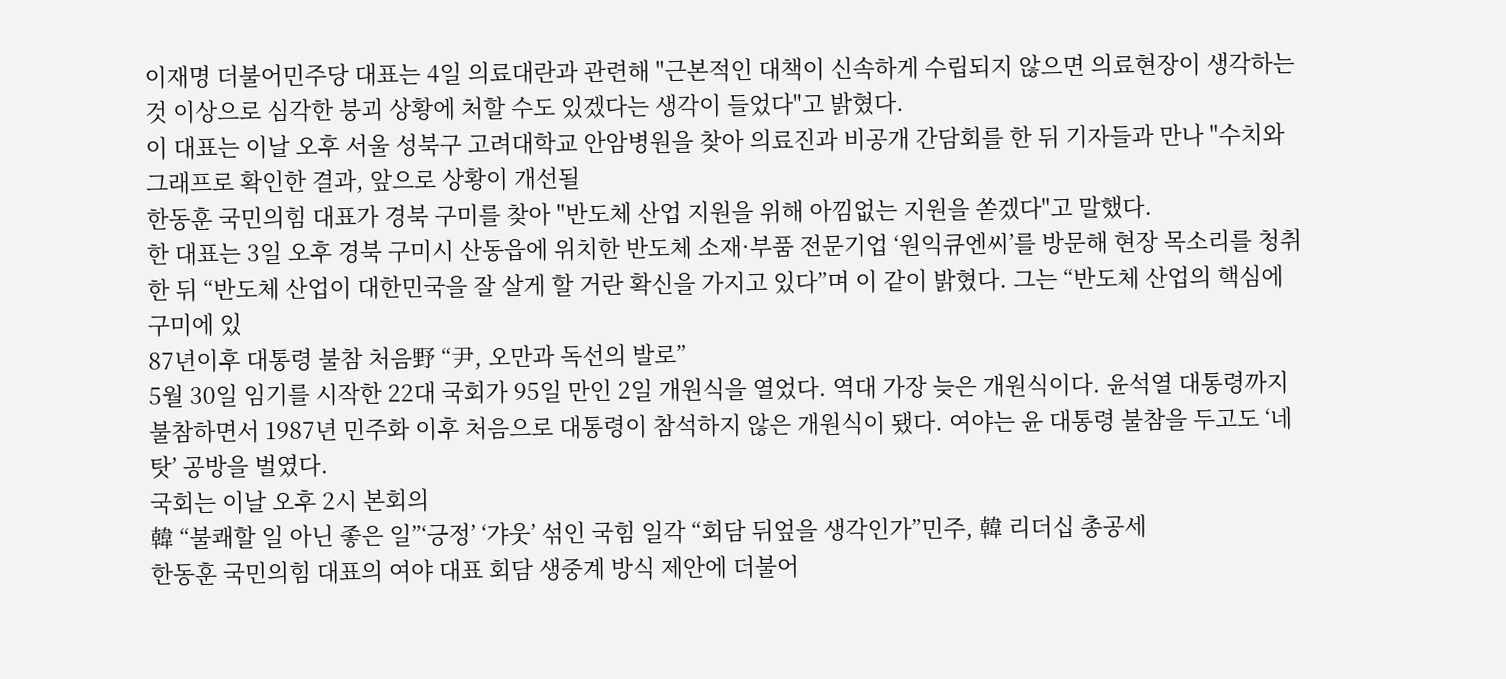이재명 더불어민주당 대표는 4일 의료대란과 관련해 "근본적인 대책이 신속하게 수립되지 않으면 의료현장이 생각하는 것 이상으로 심각한 붕괴 상황에 처할 수도 있겠다는 생각이 들었다"고 밝혔다.
이 대표는 이날 오후 서울 성북구 고려대학교 안암병원을 찾아 의료진과 비공개 간담회를 한 뒤 기자들과 만나 "수치와 그래프로 확인한 결과, 앞으로 상황이 개선될
한동훈 국민의힘 대표가 경북 구미를 찾아 "반도체 산업 지원을 위해 아낌없는 지원을 쏟겠다"고 말했다.
한 대표는 3일 오후 경북 구미시 산동읍에 위치한 반도체 소재·부품 전문기업 ‘원익큐엔씨’를 방문해 현장 목소리를 청취한 뒤 “반도체 산업이 대한민국을 잘 살게 할 거란 확신을 가지고 있다”며 이 같이 밝혔다. 그는 “반도체 산업의 핵심에 구미에 있
87년이후 대통령 불참 처음野 “尹, 오만과 독선의 발로”
5월 30일 임기를 시작한 22대 국회가 95일 만인 2일 개원식을 열었다. 역대 가장 늦은 개원식이다. 윤석열 대통령까지 불참하면서 1987년 민주화 이후 처음으로 대통령이 참석하지 않은 개원식이 됐다. 여야는 윤 대통령 불참을 두고도 ‘네탓’ 공방을 벌였다.
국회는 이날 오후 2시 본회의
韓 “불쾌할 일 아닌 좋은 일”‘긍정’ ‘갸웃’ 섞인 국힘 일각 “회담 뒤엎을 생각인가”민주, 韓 리더십 총공세
한동훈 국민의힘 대표의 여야 대표 회담 생중계 방식 제안에 더불어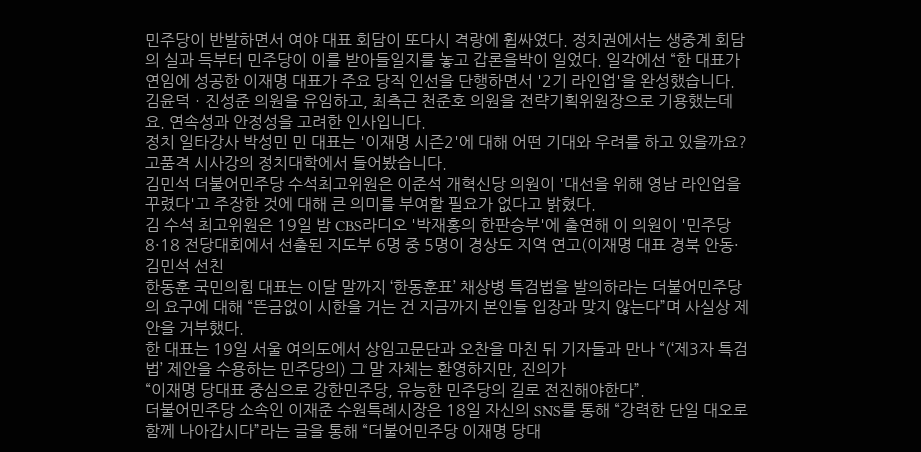민주당이 반발하면서 여야 대표 회담이 또다시 격랑에 휩싸였다. 정치권에서는 생중계 회담의 실과 득부터 민주당이 이를 받아들일지를 놓고 갑론을박이 일었다. 일각에선 “한 대표가
연임에 성공한 이재명 대표가 주요 당직 인선을 단행하면서 '2기 라인업'을 완성했습니다.
김윤덕ㆍ진성준 의원을 유임하고, 최측근 천준호 의원을 전략기획위원장으로 기용했는데요. 연속성과 안정성을 고려한 인사입니다.
정치 일타강사 박성민 민 대표는 '이재명 시즌2'에 대해 어떤 기대와 우려를 하고 있을까요? 고품격 시사강의 정치대학에서 들어봤습니다.
김민석 더불어민주당 수석최고위원은 이준석 개혁신당 의원이 '대선을 위해 영남 라인업을 꾸렸다'고 주장한 것에 대해 큰 의미를 부여할 필요가 없다고 밝혔다.
김 수석 최고위원은 19일 밤 CBS라디오 '박재홍의 한판승부'에 출연해 이 의원이 '민주당 8·18 전당대회에서 선출된 지도부 6명 중 5명이 경상도 지역 연고(이재명 대표 경북 안동·김민석 선친
한동훈 국민의힘 대표는 이달 말까지 ‘한동훈표’ 채상병 특검법을 발의하라는 더불어민주당의 요구에 대해 “뜬금없이 시한을 거는 건 지금까지 본인들 입장과 맞지 않는다”며 사실상 제안을 거부했다.
한 대표는 19일 서울 여의도에서 상임고문단과 오찬을 마친 뒤 기자들과 만나 “(‘제3자 특검법’ 제안을 수용하는 민주당의) 그 말 자체는 환영하지만, 진의가
“이재명 당대표 중심으로 강한민주당, 유능한 민주당의 길로 전진해야한다”.
더불어민주당 소속인 이재준 수원특례시장은 18일 자신의 SNS를 통해 “강력한 단일 대오로 함께 나아갑시다”라는 글을 통해 “더불어민주당 이재명 당대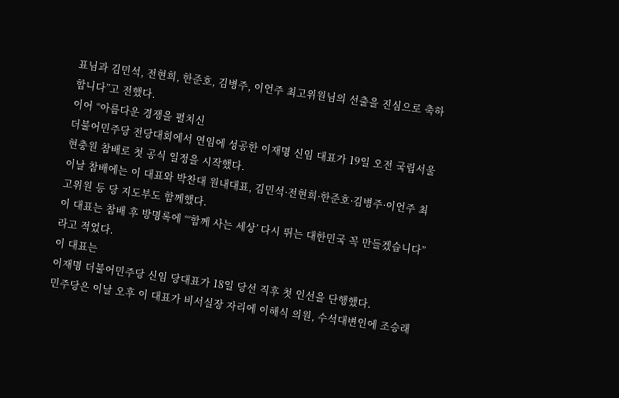표님과 김민석, 전현희, 한준호, 김병주, 이언주 최고위원님의 선출을 진심으로 축하합니다”고 전했다.
이어 “아름다운 경쟁을 펼치신
더불어민주당 전당대회에서 연임에 성공한 이재명 신임 대표가 19일 오전 국립서울현충원 참배로 첫 공식 일정을 시작했다.
이날 참배에는 이 대표와 박찬대 원내대표, 김민석·전현희·한준호·김병주·이언주 최고위원 등 당 지도부도 함께했다.
이 대표는 참배 후 방명록에 “‘함께 사는 세상’ 다시 뛰는 대한민국 꼭 만들겠습니다”라고 적었다.
이 대표는
이재명 더불어민주당 신임 당대표가 18일 당선 직후 첫 인선을 단행했다.
민주당은 이날 오후 이 대표가 비서실장 자리에 이해식 의원, 수석대변인에 조승래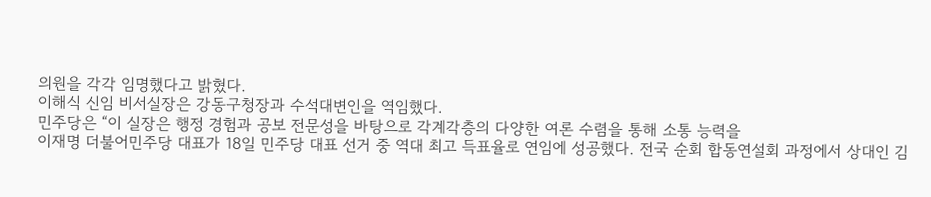의원을 각각 임명했다고 밝혔다.
이해식 신임 비서실장은 강동구청장과 수석대변인을 역임했다.
민주당은 “이 실장은 행정 경험과 공보 전문성을 바탕으로 각계각층의 다양한 여론 수렴을 통해 소통 능력을
이재명 더불어민주당 대표가 18일 민주당 대표 선거 중 역대 최고 득표율로 연임에 성공했다. 전국 순회 합동연설회 과정에서 상대인 김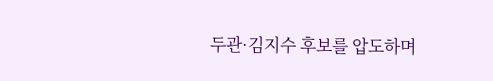두관·김지수 후보를 압도하며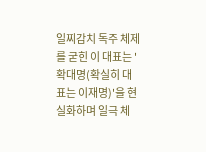일찌감치 독주 체제를 굳힌 이 대표는 '확대명(확실히 대표는 이재명)'을 현실화하며 일극 체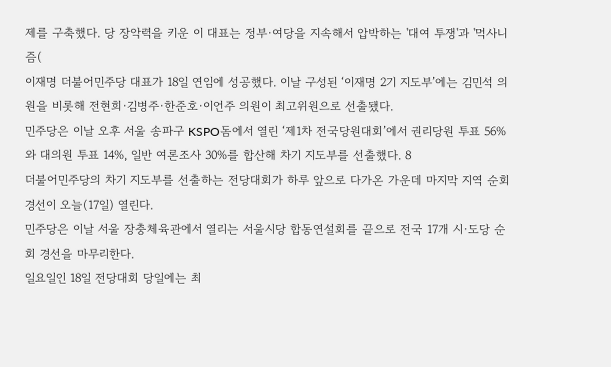제를 구축했다. 당 장악력을 키운 이 대표는 정부·여당을 지속해서 압박하는 '대여 투쟁'과 '먹사니즘(
이재명 더불어민주당 대표가 18일 연임에 성공했다. 이날 구성된 ‘이재명 2기 지도부’에는 김민석 의원을 비롯해 전현희·김병주·한준호·이언주 의원이 최고위원으로 선출됐다.
민주당은 이날 오후 서울 송파구 KSPO돔에서 열린 ‘제1차 전국당원대회’에서 권리당원 투표 56%와 대의원 투표 14%, 일반 여론조사 30%를 합산해 차기 지도부를 선출했다. 8
더불어민주당의 차기 지도부를 선출하는 전당대회가 하루 앞으로 다가온 가운데 마지막 지역 순회 경선이 오늘(17일) 열린다.
민주당은 이날 서울 장충체육관에서 열리는 서울시당 합동연설회를 끝으로 전국 17개 시·도당 순회 경선을 마무리한다.
일요일인 18일 전당대회 당일에는 최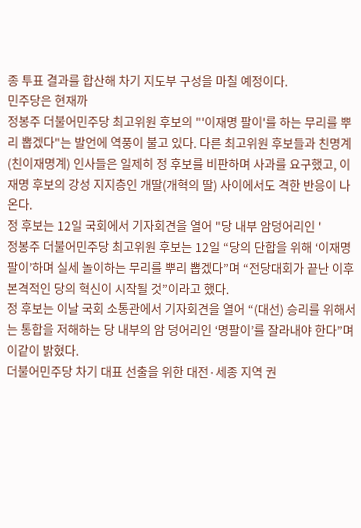종 투표 결과를 합산해 차기 지도부 구성을 마칠 예정이다.
민주당은 현재까
정봉주 더불어민주당 최고위원 후보의 "'이재명 팔이'를 하는 무리를 뿌리 뽑겠다"는 발언에 역풍이 불고 있다. 다른 최고위원 후보들과 친명계(친이재명계) 인사들은 일제히 정 후보를 비판하며 사과를 요구했고, 이재명 후보의 강성 지지층인 개딸(개혁의 딸) 사이에서도 격한 반응이 나온다.
정 후보는 12일 국회에서 기자회견을 열어 "당 내부 암덩어리인 '
정봉주 더불어민주당 최고위원 후보는 12일 “당의 단합을 위해 ‘이재명 팔이’하며 실세 놀이하는 무리를 뿌리 뽑겠다”며 “전당대회가 끝난 이후 본격적인 당의 혁신이 시작될 것”이라고 했다.
정 후보는 이날 국회 소통관에서 기자회견을 열어 “(대선) 승리를 위해서는 통합을 저해하는 당 내부의 암 덩어리인 ‘명팔이’를 잘라내야 한다”며 이같이 밝혔다.
더불어민주당 차기 대표 선출을 위한 대전·세종 지역 권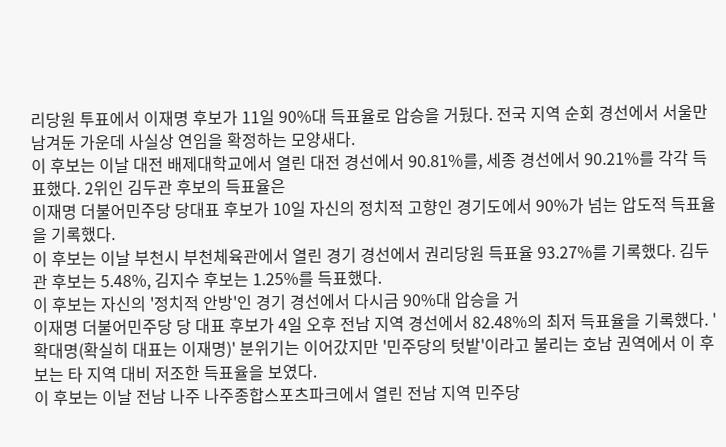리당원 투표에서 이재명 후보가 11일 90%대 득표율로 압승을 거뒀다. 전국 지역 순회 경선에서 서울만 남겨둔 가운데 사실상 연임을 확정하는 모양새다.
이 후보는 이날 대전 배제대학교에서 열린 대전 경선에서 90.81%를, 세종 경선에서 90.21%를 각각 득표했다. 2위인 김두관 후보의 득표율은
이재명 더불어민주당 당대표 후보가 10일 자신의 정치적 고향인 경기도에서 90%가 넘는 압도적 득표율을 기록했다.
이 후보는 이날 부천시 부천체육관에서 열린 경기 경선에서 권리당원 득표율 93.27%를 기록했다. 김두관 후보는 5.48%, 김지수 후보는 1.25%를 득표했다.
이 후보는 자신의 '정치적 안방'인 경기 경선에서 다시금 90%대 압승을 거
이재명 더불어민주당 당 대표 후보가 4일 오후 전남 지역 경선에서 82.48%의 최저 득표율을 기록했다. '확대명(확실히 대표는 이재명)' 분위기는 이어갔지만 '민주당의 텃밭'이라고 불리는 호남 권역에서 이 후보는 타 지역 대비 저조한 득표율을 보였다.
이 후보는 이날 전남 나주 나주종합스포츠파크에서 열린 전남 지역 민주당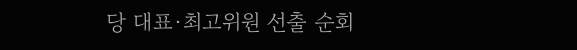당 대표·최고위원 선출 순회